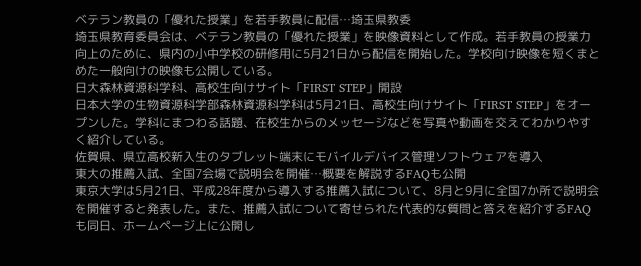ベテラン教員の「優れた授業」を若手教員に配信…埼玉県教委
埼玉県教育委員会は、ベテラン教員の「優れた授業」を映像資料として作成。若手教員の授業力向上のために、県内の小中学校の研修用に5月21日から配信を開始した。学校向け映像を短くまとめた一般向けの映像も公開している。
日大森林資源科学科、高校生向けサイト「FIRST STEP」開設
日本大学の生物資源科学部森林資源科学科は5月21日、高校生向けサイト「FIRST STEP」をオープンした。学科にまつわる話題、在校生からのメッセージなどを写真や動画を交えてわかりやすく紹介している。
佐賀県、県立高校新入生のタブレット端末にモバイルデバイス管理ソフトウェアを導入
東大の推薦入試、全国7会場で説明会を開催…概要を解説するFAQも公開
東京大学は5月21日、平成28年度から導入する推薦入試について、8月と9月に全国7か所で説明会を開催すると発表した。また、推薦入試について寄せられた代表的な質問と答えを紹介するFAQも同日、ホームページ上に公開し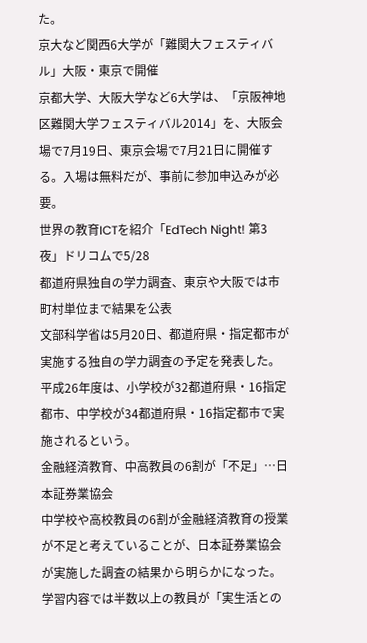た。
京大など関西6大学が「難関大フェスティバル」大阪・東京で開催
京都大学、大阪大学など6大学は、「京阪神地区難関大学フェスティバル2014」を、大阪会場で7月19日、東京会場で7月21日に開催する。入場は無料だが、事前に参加申込みが必要。
世界の教育ICTを紹介「EdTech Night! 第3夜」ドリコムで5/28
都道府県独自の学力調査、東京や大阪では市町村単位まで結果を公表
文部科学省は5月20日、都道府県・指定都市が実施する独自の学力調査の予定を発表した。平成26年度は、小学校が32都道府県・16指定都市、中学校が34都道府県・16指定都市で実施されるという。
金融経済教育、中高教員の6割が「不足」…日本証券業協会
中学校や高校教員の6割が金融経済教育の授業が不足と考えていることが、日本証券業協会が実施した調査の結果から明らかになった。学習内容では半数以上の教員が「実生活との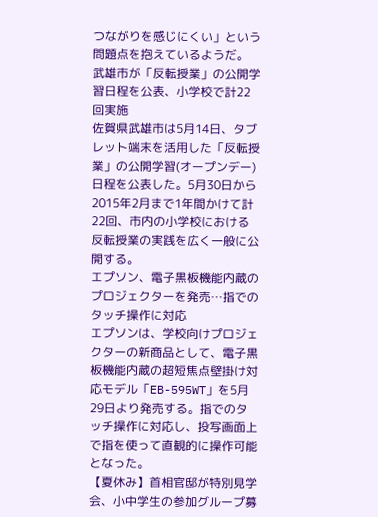つながりを感じにくい」という問題点を抱えているようだ。
武雄市が「反転授業」の公開学習日程を公表、小学校で計22回実施
佐賀県武雄市は5月14日、タブレット端末を活用した「反転授業」の公開学習(オープンデー)日程を公表した。5月30日から2015年2月まで1年間かけて計22回、市内の小学校における反転授業の実践を広く一般に公開する。
エプソン、電子黒板機能内蔵のプロジェクターを発売…指でのタッチ操作に対応
エプソンは、学校向けプロジェクターの新商品として、電子黒板機能内蔵の超短焦点壁掛け対応モデル「EB-595WT」を5月29日より発売する。指でのタッチ操作に対応し、投写画面上で指を使って直観的に操作可能となった。
【夏休み】首相官邸が特別見学会、小中学生の参加グループ募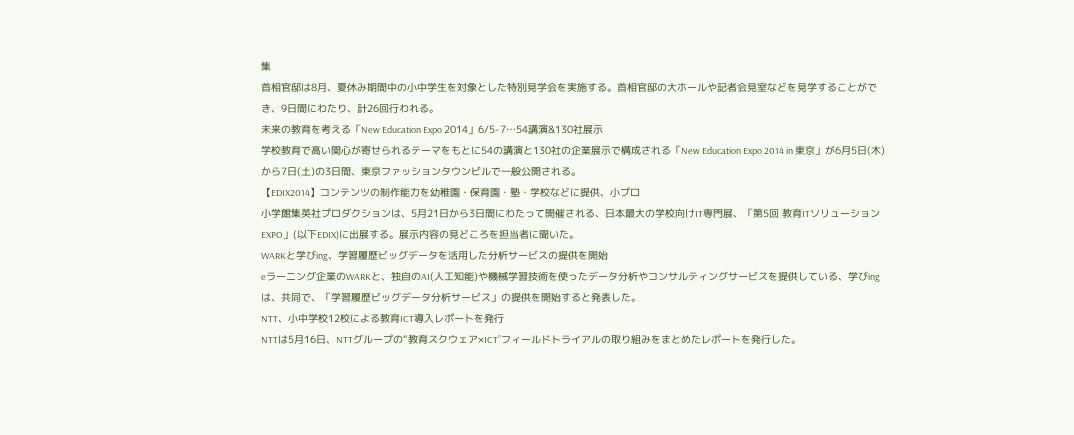集
首相官邸は8月、夏休み期間中の小中学生を対象とした特別見学会を実施する。首相官邸の大ホールや記者会見室などを見学することができ、9日間にわたり、計26回行われる。
未来の教育を考える「New Education Expo 2014」6/5-7…54講演&130社展示
学校教育で高い関心が寄せられるテーマをもとに54の講演と130社の企業展示で構成される「New Education Expo 2014 in 東京」が6月5日(木)から7日(土)の3日間、東京ファッションタウンビルで一般公開される。
【EDIX2014】コンテンツの制作能力を幼稚園・保育園・塾・学校などに提供、小プロ
小学館集英社プロダクションは、5月21日から3日間にわたって開催される、日本最大の学校向けIT専門展、「第5回 教育ITソリューションEXPO」(以下EDIX)に出展する。展示内容の見どころを担当者に聞いた。
WARKと学びing、学習履歴ビッグデータを活用した分析サービスの提供を開始
eラーニング企業のWARKと、独自のAI(人工知能)や機械学習技術を使ったデータ分析やコンサルティングサービスを提供している、学びingは、共同で、「学習履歴ビッグデータ分析サービス」の提供を開始すると発表した。
NTT、小中学校12校による教育ICT導入レポートを発行
NTTは5月16日、NTTグループの“教育スクウェア×ICT”フィールドトライアルの取り組みをまとめたレポートを発行した。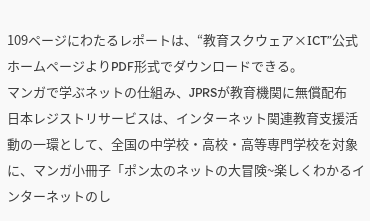109ページにわたるレポートは、“教育スクウェア×ICT”公式ホームページよりPDF形式でダウンロードできる。
マンガで学ぶネットの仕組み、JPRSが教育機関に無償配布
日本レジストリサービスは、インターネット関連教育支援活動の一環として、全国の中学校・高校・高等専門学校を対象に、マンガ小冊子「ポン太のネットの大冒険~楽しくわかるインターネットのし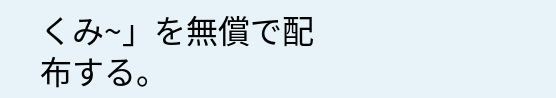くみ~」を無償で配布する。